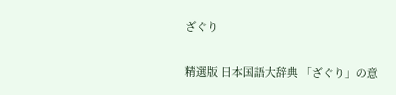ざぐり

精選版 日本国語大辞典 「ざぐり」の意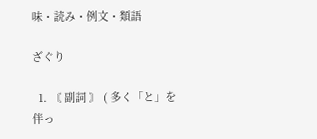味・読み・例文・類語

ざぐり

  1. 〘 副詞 〙 ( 多く「と」を伴っ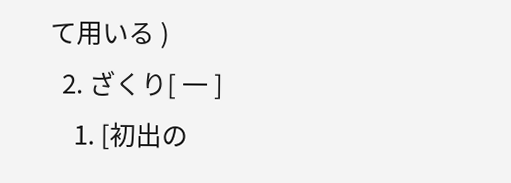て用いる )
  2. ざくり[ 一 ]
    1. [初出の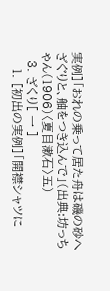実例]「おれの乗って居た舟は磯の砂へざぐりと、舳をつき込んで」(出典:坊っちゃん(1906)〈夏目漱石〉五)
  3. ざくり[ 一 ]
    1. [初出の実例]「開襟シャツに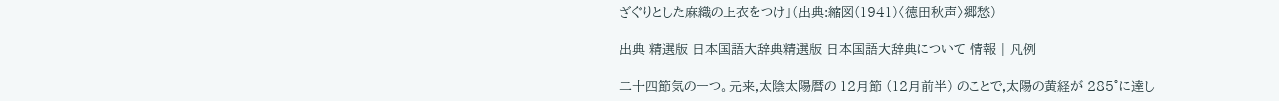ざぐりとした麻織の上衣をつけ」(出典:縮図(1941)〈徳田秋声〉郷愁)

出典 精選版 日本国語大辞典精選版 日本国語大辞典について 情報 | 凡例

二十四節気の一つ。元来,太陰太陽暦の 12月節 (12月前半) のことで,太陽の黄経が 285°に達し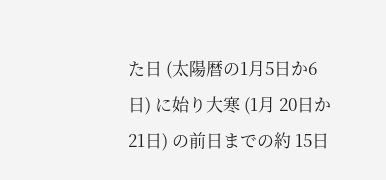た日 (太陽暦の1月5日か6日) に始り大寒 (1月 20日か 21日) の前日までの約 15日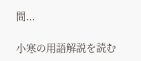間...

小寒の用語解説を読む